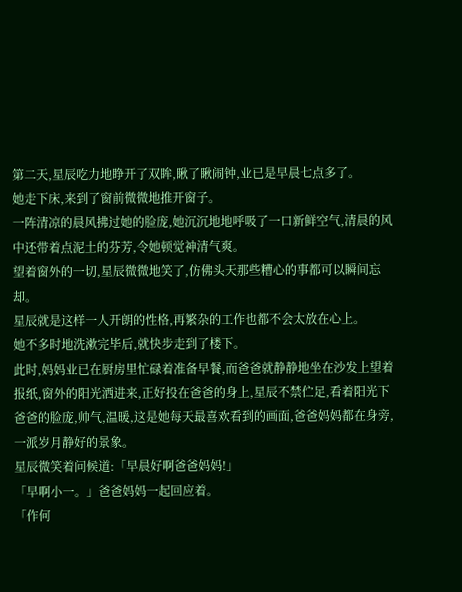第二天,星辰吃力地睁开了双眸,瞅了瞅闹钟,业已是早晨七点多了。
她走下床,来到了窗前微微地推开窗子。
一阵清凉的晨风拂过她的脸庞,她沉沉地地呼吸了一口新鲜空气,清晨的风中还带着点泥土的芬芳,令她顿觉神清气爽。
望着窗外的一切,星辰微微地笑了,仿佛头天那些糟心的事都可以瞬间忘却。
星辰就是这样一人开朗的性格,再繁杂的工作也都不会太放在心上。
她不多时地洗漱完毕后,就快步走到了楼下。
此时,妈妈业已在厨房里忙碌着准备早餐,而爸爸就静静地坐在沙发上望着报纸,窗外的阳光洒进来,正好投在爸爸的身上,星辰不禁伫足,看着阳光下爸爸的脸庞,帅气,温暖,这是她每天最喜欢看到的画面,爸爸妈妈都在身旁,一派岁月静好的景象。
星辰微笑着问候道:「早晨好啊爸爸妈妈!」
「早啊小一。」爸爸妈妈一起回应着。
「作何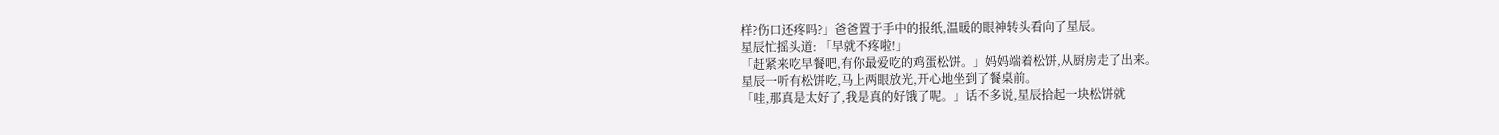样?伤口还疼吗?」爸爸置于手中的报纸,温暖的眼神转头看向了星辰。
星辰忙摇头道: 「早就不疼啦!」
「赶紧来吃早餐吧,有你最爱吃的鸡蛋松饼。」妈妈端着松饼,从厨房走了出来。
星辰一听有松饼吃,马上两眼放光,开心地坐到了餐桌前。
「哇,那真是太好了,我是真的好饿了呢。」话不多说,星辰拾起一块松饼就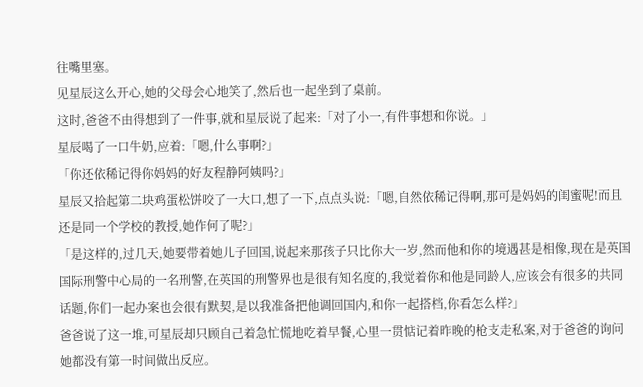往嘴里塞。
见星辰这么开心,她的父母会心地笑了,然后也一起坐到了桌前。
这时,爸爸不由得想到了一件事,就和星辰说了起来:「对了小一,有件事想和你说。」
星辰喝了一口牛奶,应着:「嗯,什么事啊?」
「你还依稀记得你妈妈的好友程静阿姨吗?」
星辰又拾起第二块鸡蛋松饼咬了一大口,想了一下,点点头说:「嗯,自然依稀记得啊,那可是妈妈的闺蜜呢!而且还是同一个学校的教授,她作何了呢?」
「是这样的,过几天,她要带着她儿子回国,说起来那孩子只比你大一岁,然而他和你的境遇甚是相像,现在是英国国际刑警中心局的一名刑警,在英国的刑警界也是很有知名度的,我觉着你和他是同龄人,应该会有很多的共同话题,你们一起办案也会很有默契,是以我准备把他调回国内,和你一起搭档,你看怎么样?」
爸爸说了这一堆,可星辰却只顾自己着急忙慌地吃着早餐,心里一贯惦记着昨晚的枪支走私案,对于爸爸的询问她都没有第一时间做出反应。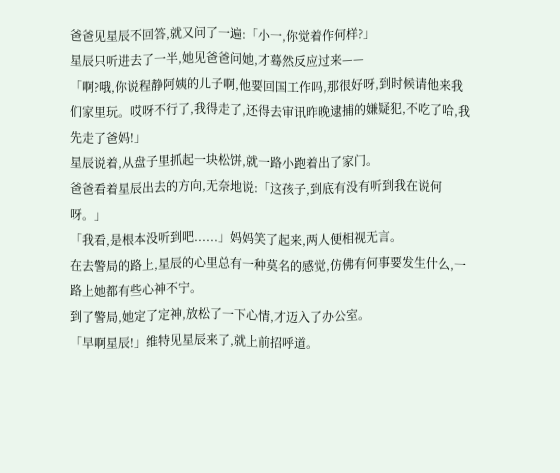爸爸见星辰不回答,就又问了一遍:「小一,你觉着作何样?」
星辰只听进去了一半,她见爸爸问她,才蓦然反应过来——
「啊?哦,你说程静阿姨的儿子啊,他要回国工作吗,那很好呀,到时候请他来我们家里玩。哎呀不行了,我得走了,还得去审讯昨晚逮捕的嫌疑犯,不吃了哈,我先走了爸妈!」
星辰说着,从盘子里抓起一块松饼,就一路小跑着出了家门。
爸爸看着星辰出去的方向,无奈地说:「这孩子,到底有没有听到我在说何呀。」
「我看,是根本没听到吧......」妈妈笑了起来,两人便相视无言。
在去警局的路上,星辰的心里总有一种莫名的感觉,仿佛有何事要发生什么,一路上她都有些心神不宁。
到了警局,她定了定神,放松了一下心情,才迈入了办公室。
「早啊星辰!」维特见星辰来了,就上前招呼道。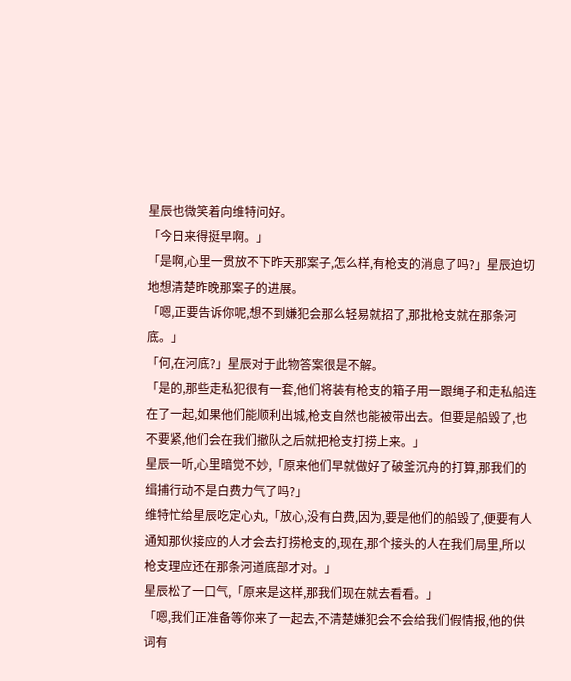星辰也微笑着向维特问好。
「今日来得挺早啊。」
「是啊,心里一贯放不下昨天那案子,怎么样,有枪支的消息了吗?」星辰迫切地想清楚昨晚那案子的进展。
「嗯,正要告诉你呢,想不到嫌犯会那么轻易就招了,那批枪支就在那条河底。」
「何,在河底?」星辰对于此物答案很是不解。
「是的,那些走私犯很有一套,他们将装有枪支的箱子用一跟绳子和走私船连在了一起,如果他们能顺利出城,枪支自然也能被带出去。但要是船毁了,也不要紧,他们会在我们撤队之后就把枪支打捞上来。」
星辰一听,心里暗觉不妙,「原来他们早就做好了破釜沉舟的打算,那我们的缉捕行动不是白费力气了吗?」
维特忙给星辰吃定心丸,「放心,没有白费,因为,要是他们的船毁了,便要有人通知那伙接应的人才会去打捞枪支的,现在,那个接头的人在我们局里,所以枪支理应还在那条河道底部才对。」
星辰松了一口气,「原来是这样,那我们现在就去看看。」
「嗯,我们正准备等你来了一起去,不清楚嫌犯会不会给我们假情报,他的供词有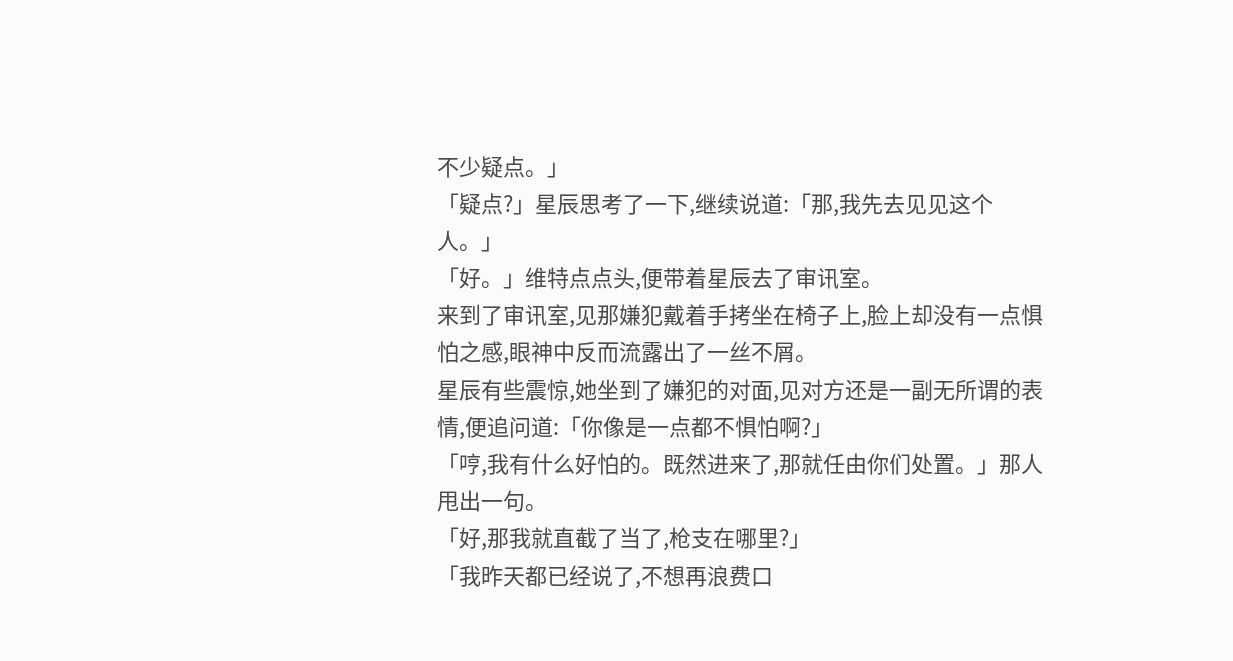不少疑点。」
「疑点?」星辰思考了一下,继续说道:「那,我先去见见这个人。」
「好。」维特点点头,便带着星辰去了审讯室。
来到了审讯室,见那嫌犯戴着手拷坐在椅子上,脸上却没有一点惧怕之感,眼神中反而流露出了一丝不屑。
星辰有些震惊,她坐到了嫌犯的对面,见对方还是一副无所谓的表情,便追问道:「你像是一点都不惧怕啊?」
「哼,我有什么好怕的。既然进来了,那就任由你们处置。」那人甩出一句。
「好,那我就直截了当了,枪支在哪里?」
「我昨天都已经说了,不想再浪费口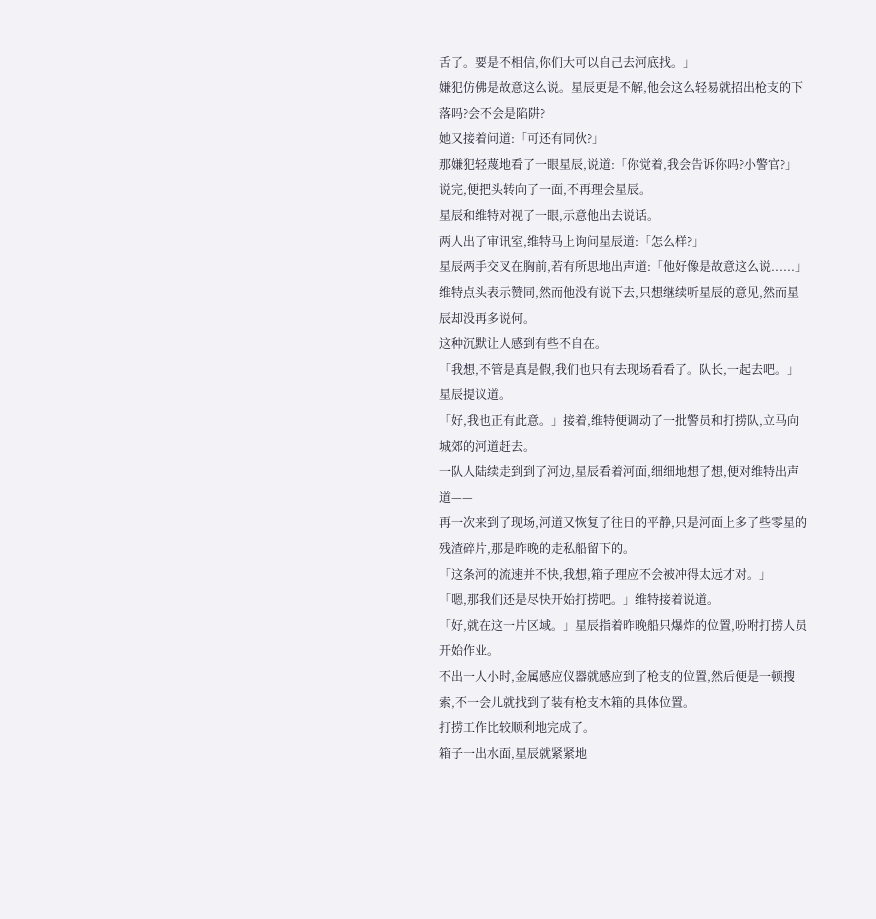舌了。要是不相信,你们大可以自己去河底找。」
嫌犯仿佛是故意这么说。星辰更是不解,他会这么轻易就招出枪支的下落吗?会不会是陷阱?
她又接着问道:「可还有同伙?」
那嫌犯轻蔑地看了一眼星辰,说道:「你觉着,我会告诉你吗?小警官?」
说完,便把头转向了一面,不再理会星辰。
星辰和维特对视了一眼,示意他出去说话。
两人出了审讯室,维特马上询问星辰道:「怎么样?」
星辰两手交叉在胸前,若有所思地出声道:「他好像是故意这么说......」
维特点头表示赞同,然而他没有说下去,只想继续听星辰的意见,然而星辰却没再多说何。
这种沉默让人感到有些不自在。
「我想,不管是真是假,我们也只有去现场看看了。队长,一起去吧。」星辰提议道。
「好,我也正有此意。」接着,维特便调动了一批警员和打捞队,立马向城郊的河道赶去。
一队人陆续走到到了河边,星辰看着河面,细细地想了想,便对维特出声道——
再一次来到了现场,河道又恢复了往日的平静,只是河面上多了些零星的残渣碎片,那是昨晚的走私船留下的。
「这条河的流速并不快,我想,箱子理应不会被冲得太远才对。」
「嗯,那我们还是尽快开始打捞吧。」维特接着说道。
「好,就在这一片区域。」星辰指着昨晚船只爆炸的位置,吩咐打捞人员开始作业。
不出一人小时,金属感应仪器就感应到了枪支的位置,然后便是一顿搜索,不一会儿就找到了装有枪支木箱的具体位置。
打捞工作比较顺利地完成了。
箱子一出水面,星辰就紧紧地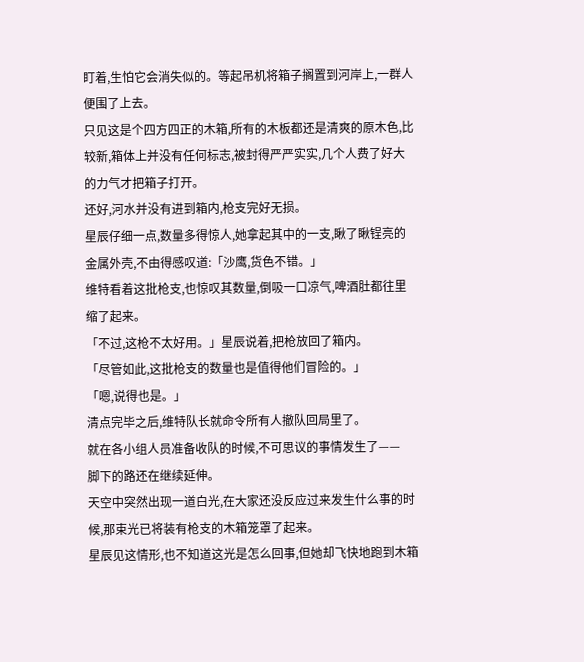盯着,生怕它会消失似的。等起吊机将箱子搁置到河岸上,一群人便围了上去。
只见这是个四方四正的木箱,所有的木板都还是清爽的原木色,比较新,箱体上并没有任何标志,被封得严严实实,几个人费了好大的力气才把箱子打开。
还好,河水并没有进到箱内,枪支完好无损。
星辰仔细一点,数量多得惊人,她拿起其中的一支,瞅了瞅锃亮的金属外壳,不由得感叹道:「沙鹰,货色不错。」
维特看着这批枪支,也惊叹其数量,倒吸一口凉气,啤酒肚都往里缩了起来。
「不过,这枪不太好用。」星辰说着,把枪放回了箱内。
「尽管如此,这批枪支的数量也是值得他们冒险的。」
「嗯,说得也是。」
清点完毕之后,维特队长就命令所有人撤队回局里了。
就在各小组人员准备收队的时候,不可思议的事情发生了——
脚下的路还在继续延伸。
天空中突然出现一道白光,在大家还没反应过来发生什么事的时候,那束光已将装有枪支的木箱笼罩了起来。
星辰见这情形,也不知道这光是怎么回事,但她却飞快地跑到木箱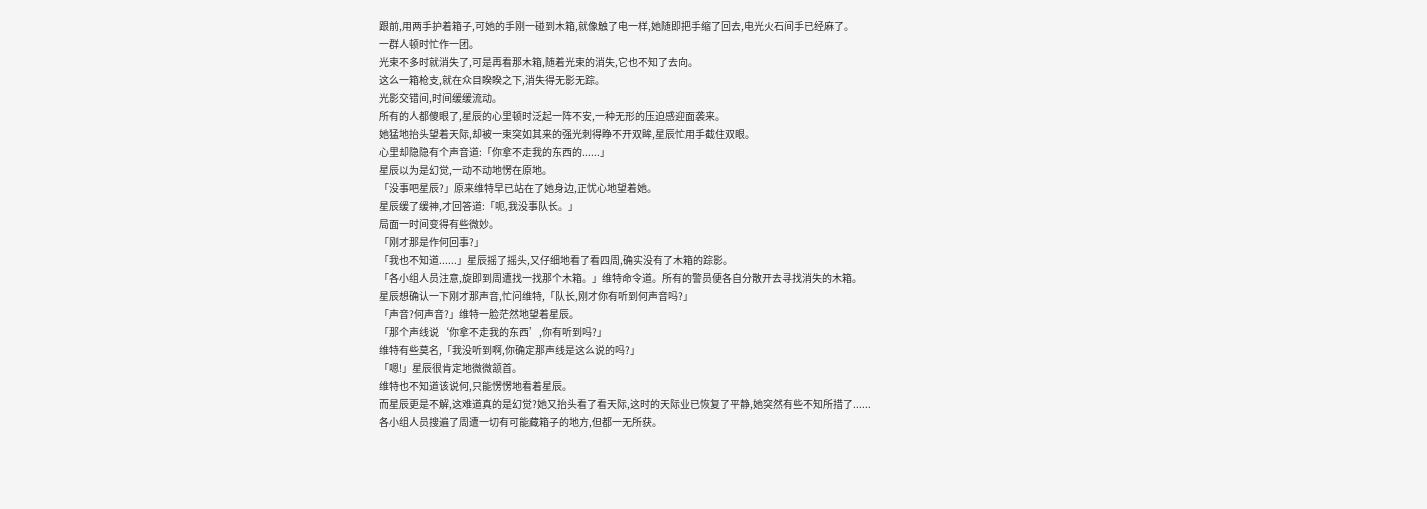跟前,用两手护着箱子,可她的手刚一碰到木箱,就像触了电一样,她随即把手缩了回去,电光火石间手已经麻了。
一群人顿时忙作一团。
光束不多时就消失了,可是再看那木箱,随着光束的消失,它也不知了去向。
这么一箱枪支,就在众目睽睽之下,消失得无影无踪。
光影交错间,时间缓缓流动。
所有的人都傻眼了,星辰的心里顿时泛起一阵不安,一种无形的压迫感迎面袭来。
她猛地抬头望着天际,却被一束突如其来的强光刺得睁不开双眸,星辰忙用手截住双眼。
心里却隐隐有个声音道:「你拿不走我的东西的......」
星辰以为是幻觉,一动不动地愣在原地。
「没事吧星辰?」原来维特早已站在了她身边,正忧心地望着她。
星辰缓了缓神,才回答道:「呃,我没事队长。」
局面一时间变得有些微妙。
「刚才那是作何回事?」
「我也不知道......」星辰摇了摇头,又仔细地看了看四周,确实没有了木箱的踪影。
「各小组人员注意,旋即到周遭找一找那个木箱。」维特命令道。所有的警员便各自分散开去寻找消失的木箱。
星辰想确认一下刚才那声音,忙问维特,「队长,刚才你有听到何声音吗?」
「声音?何声音?」维特一脸茫然地望着星辰。
「那个声线说‘你拿不走我的东西’,你有听到吗?」
维特有些莫名,「我没听到啊,你确定那声线是这么说的吗?」
「嗯!」星辰很肯定地微微颔首。
维特也不知道该说何,只能愣愣地看着星辰。
而星辰更是不解,这难道真的是幻觉?她又抬头看了看天际,这时的天际业已恢复了平静,她突然有些不知所措了......
各小组人员搜遍了周遭一切有可能藏箱子的地方,但都一无所获。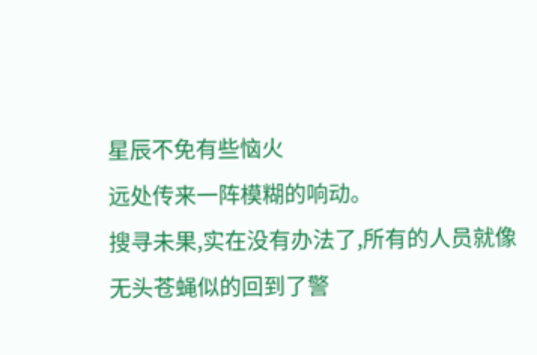星辰不免有些恼火
远处传来一阵模糊的响动。
搜寻未果,实在没有办法了,所有的人员就像无头苍蝇似的回到了警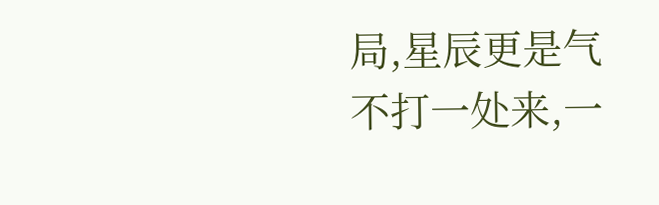局,星辰更是气不打一处来,一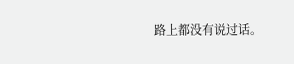路上都没有说过话。